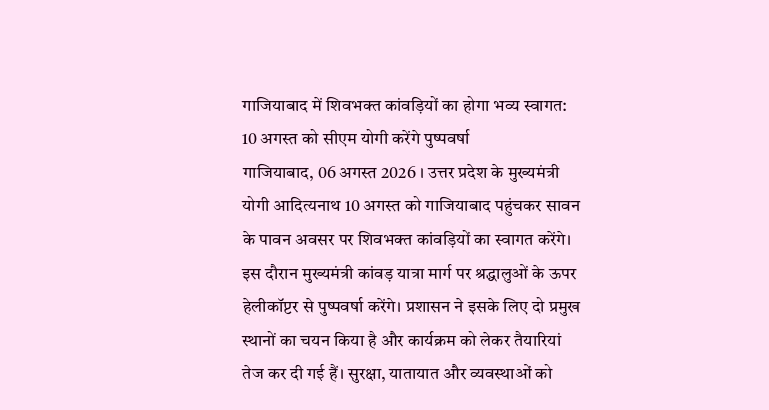गाजियाबाद में शिवभक्त कांवड़ियों का होगा भव्य स्वागत: 10 अगस्त को सीएम योगी करेंगे पुष्पवर्षा
गाजियाबाद, 06 अगस्त 2026 । उत्तर प्रदेश के मुख्यमंत्री योगी आदित्यनाथ 10 अगस्त को गाजियाबाद पहुंचकर सावन के पावन अवसर पर शिवभक्त कांवड़ियों का स्वागत करेंगे। इस दौरान मुख्यमंत्री कांवड़ यात्रा मार्ग पर श्रद्धालुओं के ऊपर हेलीकॉप्टर से पुष्पवर्षा करेंगे। प्रशासन ने इसके लिए दो प्रमुख स्थानों का चयन किया है और कार्यक्रम को लेकर तैयारियां तेज कर दी गई हैं। सुरक्षा, यातायात और व्यवस्थाओं को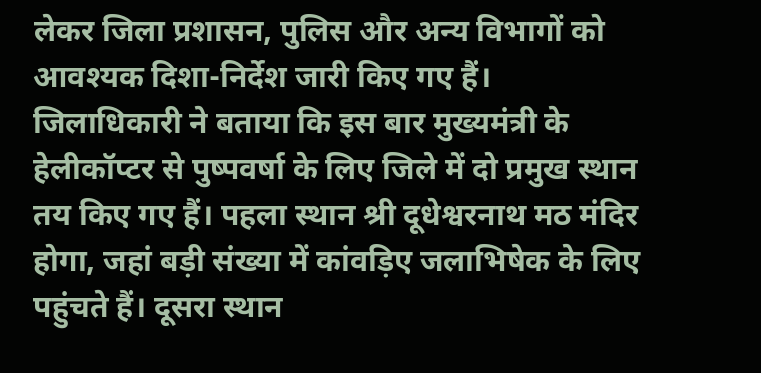लेकर जिला प्रशासन, पुलिस और अन्य विभागों को आवश्यक दिशा-निर्देश जारी किए गए हैं।
जिलाधिकारी ने बताया कि इस बार मुख्यमंत्री के हेलीकॉप्टर से पुष्पवर्षा के लिए जिले में दो प्रमुख स्थान तय किए गए हैं। पहला स्थान श्री दूधेश्वरनाथ मठ मंदिर होगा, जहां बड़ी संख्या में कांवड़िए जलाभिषेक के लिए पहुंचते हैं। दूसरा स्थान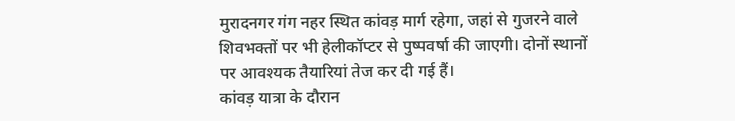मुरादनगर गंग नहर स्थित कांवड़ मार्ग रहेगा, जहां से गुजरने वाले शिवभक्तों पर भी हेलीकॉप्टर से पुष्पवर्षा की जाएगी। दोनों स्थानों पर आवश्यक तैयारियां तेज कर दी गई हैं।
कांवड़ यात्रा के दौरान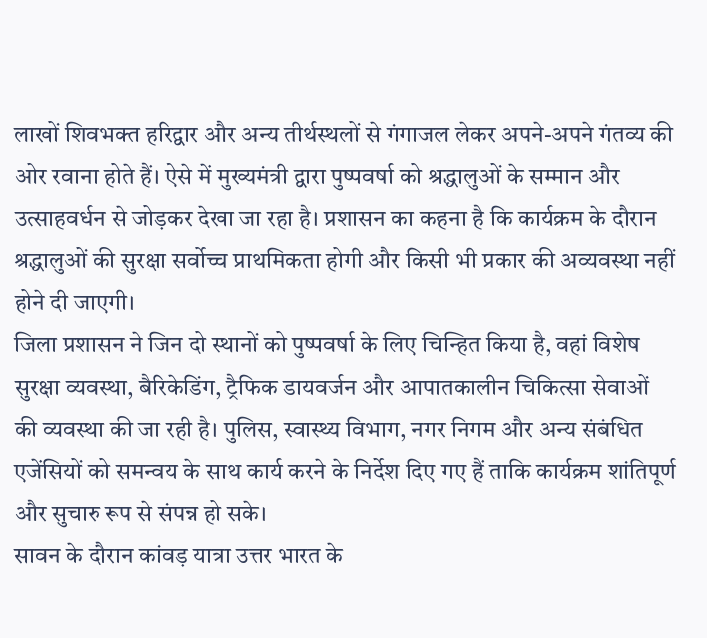लाखों शिवभक्त हरिद्वार और अन्य तीर्थस्थलों से गंगाजल लेकर अपने-अपने गंतव्य की ओर रवाना होते हैं। ऐसे में मुख्यमंत्री द्वारा पुष्पवर्षा को श्रद्धालुओं के सम्मान और उत्साहवर्धन से जोड़कर देखा जा रहा है। प्रशासन का कहना है कि कार्यक्रम के दौरान श्रद्धालुओं की सुरक्षा सर्वोच्च प्राथमिकता होगी और किसी भी प्रकार की अव्यवस्था नहीं होने दी जाएगी।
जिला प्रशासन ने जिन दो स्थानों को पुष्पवर्षा के लिए चिन्हित किया है, वहां विशेष सुरक्षा व्यवस्था, बैरिकेडिंग, ट्रैफिक डायवर्जन और आपातकालीन चिकित्सा सेवाओं की व्यवस्था की जा रही है। पुलिस, स्वास्थ्य विभाग, नगर निगम और अन्य संबंधित एजेंसियों को समन्वय के साथ कार्य करने के निर्देश दिए गए हैं ताकि कार्यक्रम शांतिपूर्ण और सुचारु रूप से संपन्न हो सके।
सावन के दौरान कांवड़ यात्रा उत्तर भारत के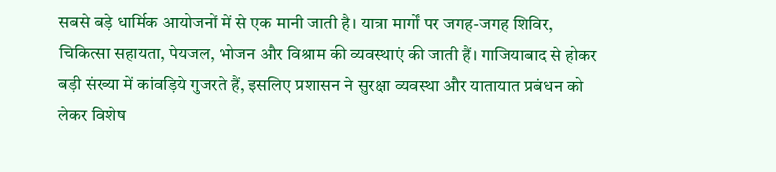सबसे बड़े धार्मिक आयोजनों में से एक मानी जाती है। यात्रा मार्गों पर जगह-जगह शिविर, चिकित्सा सहायता, पेयजल, भोजन और विश्राम की व्यवस्थाएं की जाती हैं। गाजियाबाद से होकर बड़ी संख्या में कांवड़िये गुजरते हैं, इसलिए प्रशासन ने सुरक्षा व्यवस्था और यातायात प्रबंधन को लेकर विशेष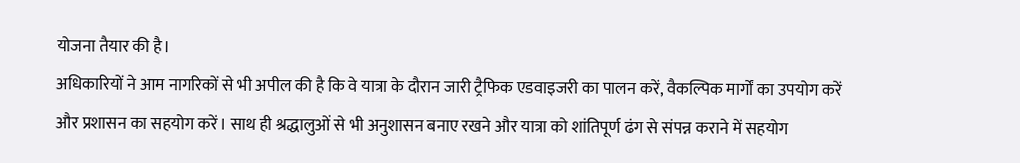योजना तैयार की है।
अधिकारियों ने आम नागरिकों से भी अपील की है कि वे यात्रा के दौरान जारी ट्रैफिक एडवाइजरी का पालन करें, वैकल्पिक मार्गों का उपयोग करें और प्रशासन का सहयोग करें। साथ ही श्रद्धालुओं से भी अनुशासन बनाए रखने और यात्रा को शांतिपूर्ण ढंग से संपन्न कराने में सहयोग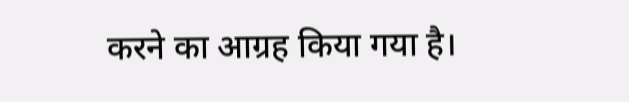करने का आग्रह किया गया है।